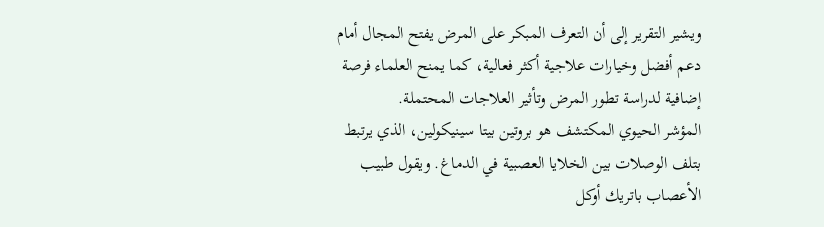ويشير التقرير إلى أن التعرف المبكر على المرض يفتح المجال أمام دعم أفضل وخيارات علاجية أكثر فعالية، كما يمنح العلماء فرصة إضافية لدراسة تطور المرض وتأثير العلاجات المحتملة.
المؤشر الحيوي المكتشف هو بروتين بيتا سينيكولين، الذي يرتبط بتلف الوصلات بين الخلايا العصبية في الدماغ. ويقول طبيب الأعصاب باتريك أوكل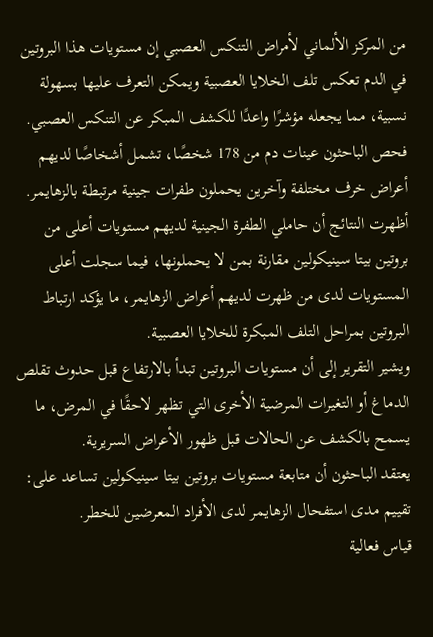من المركز الألماني لأمراض التنكس العصبي إن مستويات هذا البروتين في الدم تعكس تلف الخلايا العصبية ويمكن التعرف عليها بسهولة نسبية، مما يجعله مؤشرًا واعدًا للكشف المبكر عن التنكس العصبي.
فحص الباحثون عينات دم من 178 شخصًا، تشمل أشخاصًا لديهم أعراض خرف مختلفة وآخرين يحملون طفرات جينية مرتبطة بالزهايمر.
أظهرت النتائج أن حاملي الطفرة الجينية لديهم مستويات أعلى من بروتين بيتا سينيكولين مقارنة بمن لا يحملونها، فيما سجلت أعلى المستويات لدى من ظهرت لديهم أعراض الزهايمر، ما يؤكد ارتباط البروتين بمراحل التلف المبكرة للخلايا العصبية.
ويشير التقرير إلى أن مستويات البروتين تبدأ بالارتفاع قبل حدوث تقلص الدماغ أو التغيرات المرضية الأخرى التي تظهر لاحقًا في المرض، ما يسمح بالكشف عن الحالات قبل ظهور الأعراض السريرية.
يعتقد الباحثون أن متابعة مستويات بروتين بيتا سينيكولين تساعد على:
تقييم مدى استفحال الزهايمر لدى الأفراد المعرضين للخطر.
قياس فعالية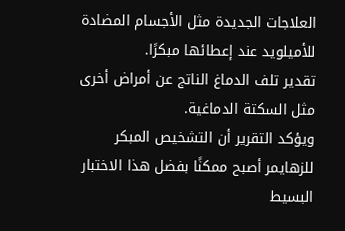العلاجات الجديدة مثل الأجسام المضادة للأميلويد عند إعطائها مبكرًا.
تقدير تلف الدماغ الناتج عن أمراض أخرى مثل السكتة الدماغية.
ويؤكد التقرير أن التشخيص المبكر للزهايمر أصبح ممكنًا بفضل هذا الاختبار البسيط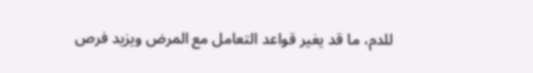للدم، ما قد يغير قواعد التعامل مع المرض ويزيد فرص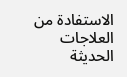الاستفادة من العلاجات الحديثة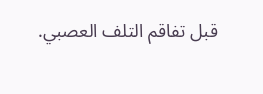قبل تفاقم التلف العصبي.